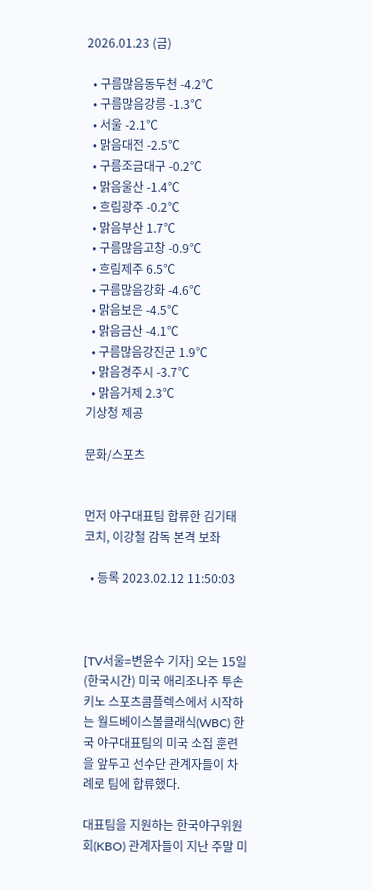2026.01.23 (금)

  • 구름많음동두천 -4.2℃
  • 구름많음강릉 -1.3℃
  • 서울 -2.1℃
  • 맑음대전 -2.5℃
  • 구름조금대구 -0.2℃
  • 맑음울산 -1.4℃
  • 흐림광주 -0.2℃
  • 맑음부산 1.7℃
  • 구름많음고창 -0.9℃
  • 흐림제주 6.5℃
  • 구름많음강화 -4.6℃
  • 맑음보은 -4.5℃
  • 맑음금산 -4.1℃
  • 구름많음강진군 1.9℃
  • 맑음경주시 -3.7℃
  • 맑음거제 2.3℃
기상청 제공

문화/스포츠


먼저 야구대표팀 합류한 김기태 코치, 이강철 감독 본격 보좌

  • 등록 2023.02.12 11:50:03



[TV서울=변윤수 기자] 오는 15일(한국시간) 미국 애리조나주 투손 키노 스포츠콤플렉스에서 시작하는 월드베이스볼클래식(WBC) 한국 야구대표팀의 미국 소집 훈련을 앞두고 선수단 관계자들이 차례로 팀에 합류했다.

대표팀을 지원하는 한국야구위원회(KBO) 관계자들이 지난 주말 미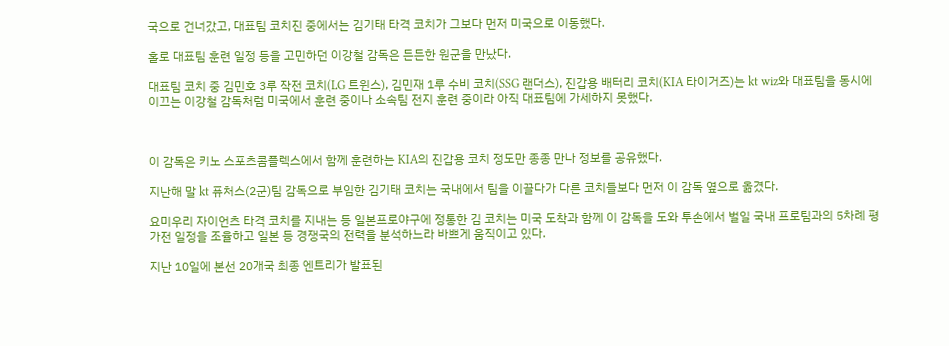국으로 건너갔고, 대표팀 코치진 중에서는 김기태 타격 코치가 그보다 먼저 미국으로 이동했다.

홀로 대표팀 훈련 일정 등을 고민하던 이강철 감독은 든든한 원군을 만났다.

대표팀 코치 중 김민호 3루 작전 코치(LG 트윈스), 김민재 1루 수비 코치(SSG 랜더스), 진갑용 배터리 코치(KIA 타이거즈)는 kt wiz와 대표팀을 동시에 이끄는 이강철 감독처럼 미국에서 훈련 중이나 소속팀 전지 훈련 중이라 아직 대표팀에 가세하지 못했다.



이 감독은 키노 스포츠콤플렉스에서 함께 훈련하는 KIA의 진갑용 코치 정도만 종종 만나 정보를 공유했다.

지난해 말 kt 퓨처스(2군)팀 감독으로 부임한 김기태 코치는 국내에서 팀을 이끌다가 다른 코치들보다 먼저 이 감독 옆으로 옮겼다.

요미우리 자이언츠 타격 코치를 지내는 등 일본프로야구에 정통한 김 코치는 미국 도착과 함께 이 감독을 도와 투손에서 벌일 국내 프로팀과의 5차례 평가전 일정을 조율하고 일본 등 경쟁국의 전력을 분석하느라 바쁘게 움직이고 있다.

지난 10일에 본선 20개국 최종 엔트리가 발표된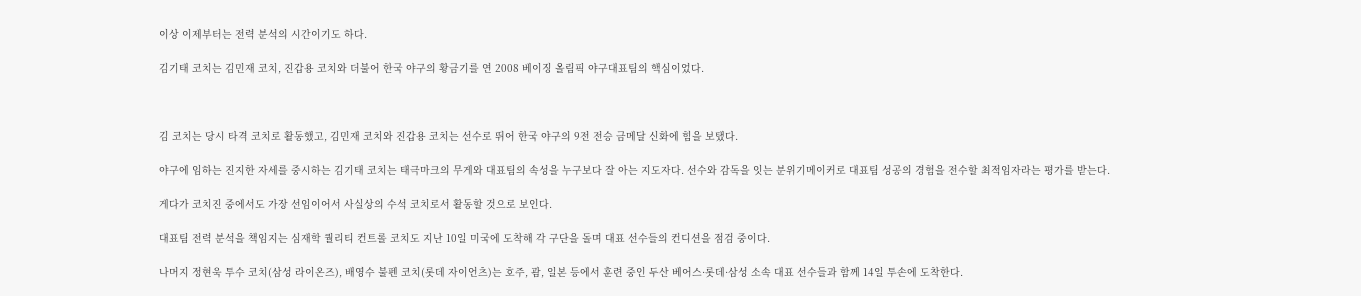이상 이제부터는 전력 분석의 시간이기도 하다.

김기태 코치는 김민재 코치, 진갑용 코치와 더불어 한국 야구의 황금기를 연 2008 베이징 올림픽 야구대표팀의 핵심이었다.



김 코치는 당시 타격 코치로 활동했고, 김민재 코치와 진갑용 코치는 선수로 뛰어 한국 야구의 9전 전승 금메달 신화에 힘을 보탰다.

야구에 임하는 진지한 자세를 중시하는 김기태 코치는 태극마크의 무게와 대표팀의 속성을 누구보다 잘 아는 지도자다. 선수와 감독을 잇는 분위기메이커로 대표팀 성공의 경험을 전수할 최적임자라는 평가를 받는다.

게다가 코치진 중에서도 가장 선임이어서 사실상의 수석 코치로서 활동할 것으로 보인다.

대표팀 전력 분석을 책임지는 심재학 퀄리티 컨트롤 코치도 지난 10일 미국에 도착해 각 구단을 돌며 대표 선수들의 컨디션을 점검 중이다.

나머지 정현욱 투수 코치(삼성 라이온즈), 배영수 불펜 코치(롯데 자이언츠)는 호주, 괌, 일본 등에서 훈련 중인 두산 베어스·롯데·삼성 소속 대표 선수들과 함께 14일 투손에 도착한다.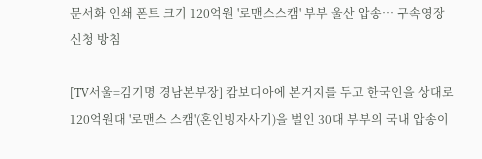문서화 인쇄 폰트 크기 120억원 '로맨스스캠' 부부 울산 압송… 구속영장 신청 방침

[TV서울=김기명 경남본부장] 캄보디아에 본거지를 두고 한국인을 상대로 120억원대 '로맨스 스캠'(혼인빙자사기)을 벌인 30대 부부의 국내 압송이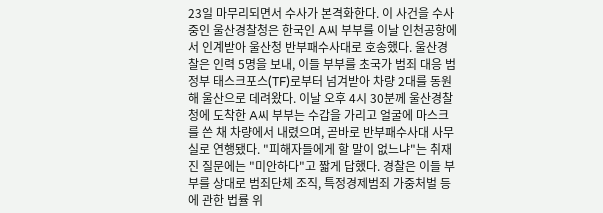23일 마무리되면서 수사가 본격화한다. 이 사건을 수사 중인 울산경찰청은 한국인 A씨 부부를 이날 인천공항에서 인계받아 울산청 반부패수사대로 호송했다. 울산경찰은 인력 5명을 보내, 이들 부부를 초국가 범죄 대응 범정부 태스크포스(TF)로부터 넘겨받아 차량 2대를 동원해 울산으로 데려왔다. 이날 오후 4시 30분께 울산경찰청에 도착한 A씨 부부는 수갑을 가리고 얼굴에 마스크를 쓴 채 차량에서 내렸으며, 곧바로 반부패수사대 사무실로 연행됐다. "피해자들에게 할 말이 없느냐"는 취재진 질문에는 "미안하다"고 짧게 답했다. 경찰은 이들 부부를 상대로 범죄단체 조직, 특정경제범죄 가중처벌 등에 관한 법률 위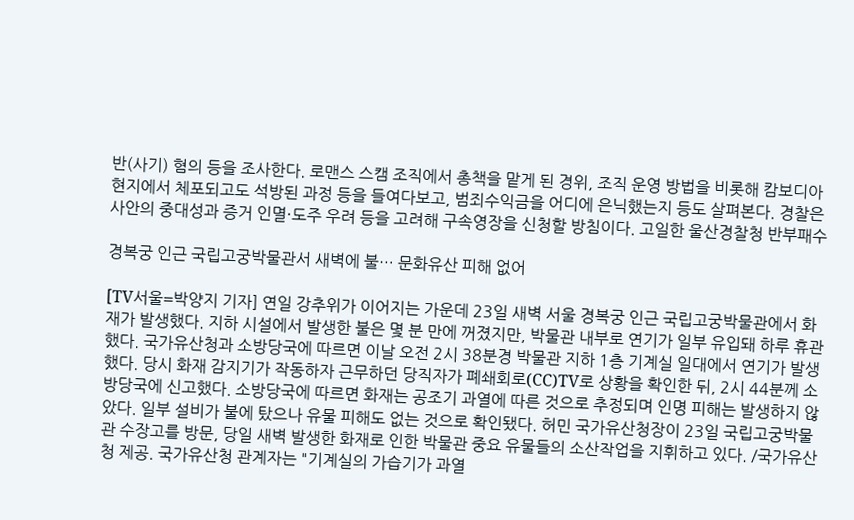반(사기) 혐의 등을 조사한다. 로맨스 스캠 조직에서 총책을 맡게 된 경위, 조직 운영 방법을 비롯해 캄보디아 현지에서 체포되고도 석방된 과정 등을 들여다보고, 범죄수익금을 어디에 은닉했는지 등도 살펴본다. 경찰은 사안의 중대성과 증거 인멸·도주 우려 등을 고려해 구속영장을 신청할 방침이다. 고일한 울산경찰청 반부패수

경복궁 인근 국립고궁박물관서 새벽에 불… 문화유산 피해 없어

[TV서울=박양지 기자] 연일 강추위가 이어지는 가운데 23일 새벽 서울 경복궁 인근 국립고궁박물관에서 화재가 발생했다. 지하 시설에서 발생한 불은 몇 분 만에 꺼졌지만, 박물관 내부로 연기가 일부 유입돼 하루 휴관했다. 국가유산청과 소방당국에 따르면 이날 오전 2시 38분경 박물관 지하 1층 기계실 일대에서 연기가 발생했다. 당시 화재 감지기가 작동하자 근무하던 당직자가 폐쇄회로(CC)TV로 상황을 확인한 뒤, 2시 44분께 소방당국에 신고했다. 소방당국에 따르면 화재는 공조기 과열에 따른 것으로 추정되며 인명 피해는 발생하지 않았다. 일부 설비가 불에 탔으나 유물 피해도 없는 것으로 확인됐다. 허민 국가유산청장이 23일 국립고궁박물관 수장고를 방문, 당일 새벽 발생한 화재로 인한 박물관 중요 유물들의 소산작업을 지휘하고 있다. /국가유산청 제공. 국가유산청 관계자는 "기계실의 가습기가 과열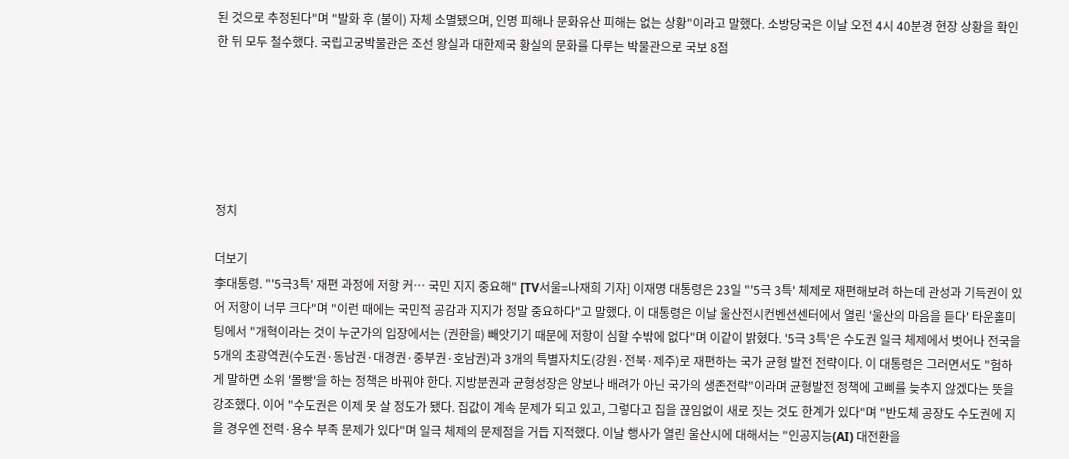된 것으로 추정된다"며 "발화 후 (불이) 자체 소멸됐으며, 인명 피해나 문화유산 피해는 없는 상황"이라고 말했다. 소방당국은 이날 오전 4시 40분경 현장 상황을 확인한 뒤 모두 철수했다. 국립고궁박물관은 조선 왕실과 대한제국 황실의 문화를 다루는 박물관으로 국보 8점






정치

더보기
李대통령. "'5극3특' 재편 과정에 저항 커… 국민 지지 중요해" [TV서울=나재희 기자] 이재명 대통령은 23일 "'5극 3특' 체제로 재편해보려 하는데 관성과 기득권이 있어 저항이 너무 크다"며 "이런 때에는 국민적 공감과 지지가 정말 중요하다"고 말했다. 이 대통령은 이날 울산전시컨벤션센터에서 열린 '울산의 마음을 듣다' 타운홀미팅에서 "개혁이라는 것이 누군가의 입장에서는 (권한을) 빼앗기기 때문에 저항이 심할 수밖에 없다"며 이같이 밝혔다. '5극 3특'은 수도권 일극 체제에서 벗어나 전국을 5개의 초광역권(수도권·동남권·대경권·중부권·호남권)과 3개의 특별자치도(강원·전북·제주)로 재편하는 국가 균형 발전 전략이다. 이 대통령은 그러면서도 "험하게 말하면 소위 '몰빵'을 하는 정책은 바꿔야 한다. 지방분권과 균형성장은 양보나 배려가 아닌 국가의 생존전략"이라며 균형발전 정책에 고삐를 늦추지 않겠다는 뜻을 강조했다. 이어 "수도권은 이제 못 살 정도가 됐다. 집값이 계속 문제가 되고 있고, 그렇다고 집을 끊임없이 새로 짓는 것도 한계가 있다"며 "반도체 공장도 수도권에 지을 경우엔 전력·용수 부족 문제가 있다"며 일극 체제의 문제점을 거듭 지적했다. 이날 행사가 열린 울산시에 대해서는 "인공지능(AI) 대전환을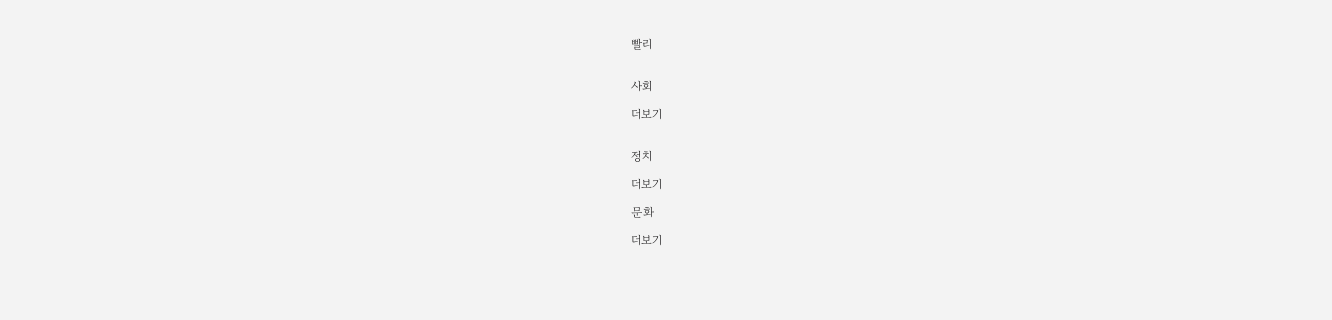빨리


사회

더보기


정치

더보기

문화

더보기